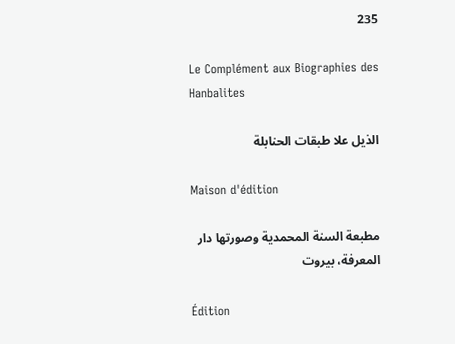235

Le Complément aux Biographies des Hanbalites

الذيل علا طبقات الحنابلة

Maison d'édition

مطبعة السنة المحمدية وصورتها دار المعرفة، بيروت

Édition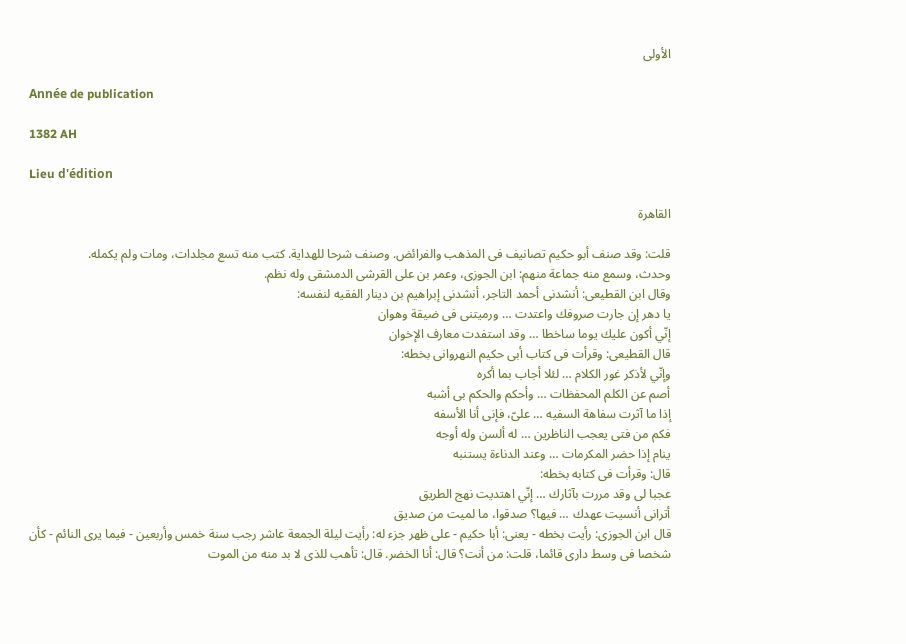الأولى

Année de publication

1382 AH

Lieu d'édition

القاهرة

قلت: وقد صنف أبو حكيم تصانيف فى المذهب والفرائض. وصنف شرحا للهداية. كتب منه تسع مجلدات، ومات ولم يكمله.
وحدث، وسمع منه جماعة منهم: ابن الجوزى، وعمر بن على القرشى الدمشقى وله نظم.
وقال ابن القطيعى: أنشدنى أحمد التاجر، أنشدنى إبراهيم بن دينار الفقيه لنفسه:
يا دهر إن جارت صروفك واعتدت … ورميتنى فى ضيقة وهوان
إنّي أكون عليك يوما ساخطا … وقد استفدت معارف الإخوان
قال القطيعى: وقرأت فى كتاب أبى حكيم النهروانى بخطه:
وإنّي لأذكر غور الكلام … لئلا أجاب بما أكره
أصم عن الكلم المحفظات … وأحكم والحكم بى أشبه
إذا ما آثرت سفاهة السفيه … علىّ، فإنى أنا الأسفه
فكم من فتى يعجب الناظرين … له ألسن وله أوجه
ينام إذا حضر المكرمات … وعند الدناءة يستنبه
قال: وقرأت فى كتابه بخطه:
عجبا لى وقد مررت بآثارك … إنّي اهتديت نهج الطريق
أترانى أنسيت عهدك … فيها؟ صدقوا، ما لميت من صديق
قال ابن الجوزى: رأيت بخطه - يعنى: أبا حكيم - على ظهر جزء له: رأيت ليلة الجمعة عاشر رجب سنة خمس وأربعين - فيما يرى النائم - كأن شخصا فى وسط دارى قائما، قلت: من أنت؟ قال: أنا الخضر. قال: تأهب للذى لا بد منه من الموت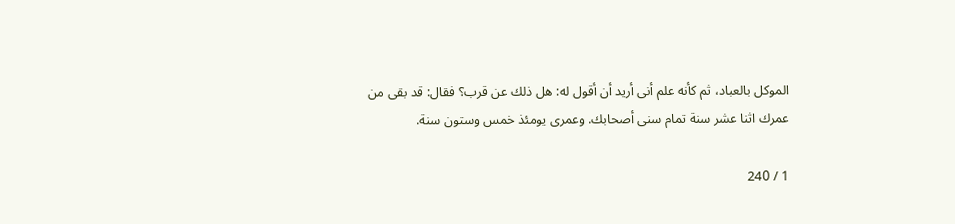الموكل بالعباد، ثم كأنه علم أنى أريد أن أقول له: هل ذلك عن قرب؟ فقال: قد بقى من عمرك اثنا عشر سنة تمام سنى أصحابك. وعمرى يومئذ خمس وستون سنة.

1 / 240